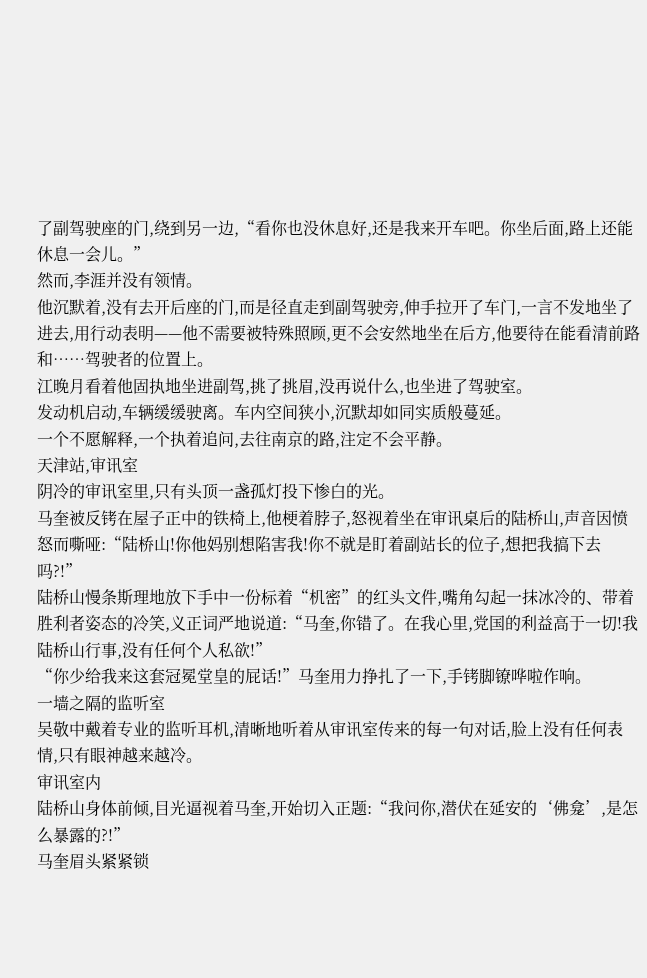了副驾驶座的门,绕到另一边,“看你也没休息好,还是我来开车吧。你坐后面,路上还能休息一会儿。”
然而,李涯并没有领情。
他沉默着,没有去开后座的门,而是径直走到副驾驶旁,伸手拉开了车门,一言不发地坐了进去,用行动表明——他不需要被特殊照顾,更不会安然地坐在后方,他要待在能看清前路和……驾驶者的位置上。
江晚月看着他固执地坐进副驾,挑了挑眉,没再说什么,也坐进了驾驶室。
发动机启动,车辆缓缓驶离。车内空间狭小,沉默却如同实质般蔓延。
一个不愿解释,一个执着追问,去往南京的路,注定不会平静。
天津站,审讯室
阴冷的审讯室里,只有头顶一盏孤灯投下惨白的光。
马奎被反铐在屋子正中的铁椅上,他梗着脖子,怒视着坐在审讯桌后的陆桥山,声音因愤怒而嘶哑:“陆桥山!你他妈别想陷害我!你不就是盯着副站长的位子,想把我搞下去吗?!”
陆桥山慢条斯理地放下手中一份标着“机密”的红头文件,嘴角勾起一抹冰冷的、带着胜利者姿态的冷笑,义正词严地说道:“马奎,你错了。在我心里,党国的利益高于一切!我陆桥山行事,没有任何个人私欲!”
“你少给我来这套冠冕堂皇的屁话!”马奎用力挣扎了一下,手铐脚镣哗啦作响。
一墙之隔的监听室
吴敬中戴着专业的监听耳机,清晰地听着从审讯室传来的每一句对话,脸上没有任何表情,只有眼神越来越冷。
审讯室内
陆桥山身体前倾,目光逼视着马奎,开始切入正题:“我问你,潜伏在延安的‘佛龛’,是怎么暴露的?!”
马奎眉头紧紧锁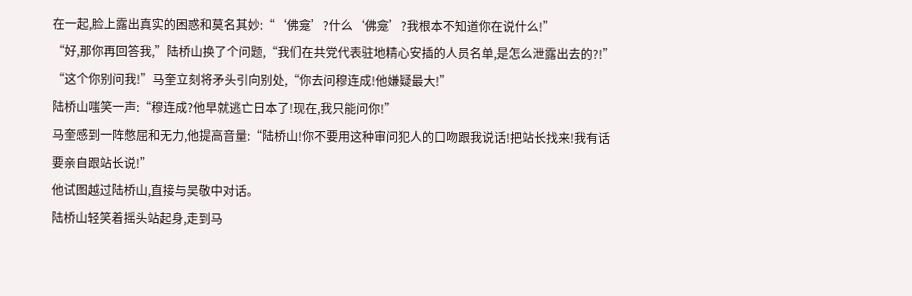在一起,脸上露出真实的困惑和莫名其妙:“‘佛龛’?什么‘佛龛’?我根本不知道你在说什么!”
“好,那你再回答我,”陆桥山换了个问题,“我们在共党代表驻地精心安插的人员名单,是怎么泄露出去的?!”
“这个你别问我!”马奎立刻将矛头引向别处,“你去问穆连成!他嫌疑最大!”
陆桥山嗤笑一声:“穆连成?他早就逃亡日本了!现在,我只能问你!”
马奎感到一阵憋屈和无力,他提高音量:“陆桥山!你不要用这种审问犯人的口吻跟我说话!把站长找来!我有话要亲自跟站长说!”
他试图越过陆桥山,直接与吴敬中对话。
陆桥山轻笑着摇头站起身,走到马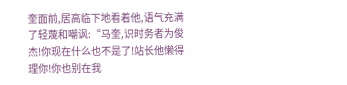奎面前,居高临下地看着他,语气充满了轻蔑和嘲讽:“马奎,识时务者为俊杰!你现在什么也不是了!站长他懒得理你!你也别在我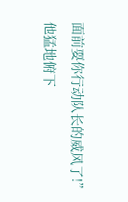面前耍你行动队长的威风了!”
他猛地俯下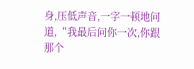身,压低声音,一字一顿地问道,“我最后问你一次,你跟那个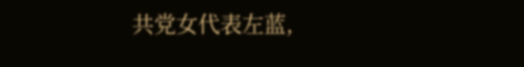共党女代表左蓝,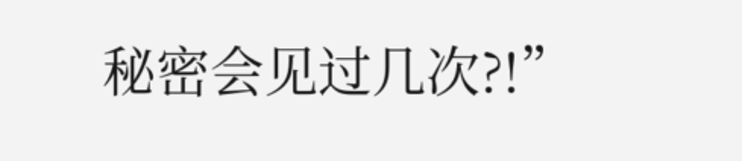秘密会见过几次?!”